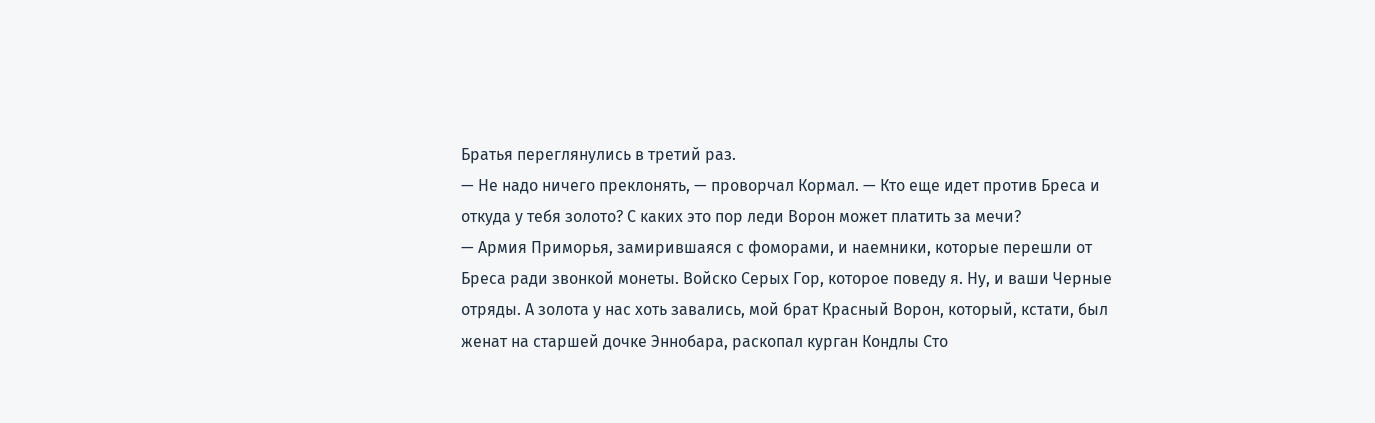Братья переглянулись в третий раз.
— Не надо ничего преклонять, — проворчал Кормал. — Кто еще идет против Бреса и откуда у тебя золото? С каких это пор леди Ворон может платить за мечи?
— Армия Приморья, замирившаяся с фоморами, и наемники, которые перешли от Бреса ради звонкой монеты. Войско Серых Гор, которое поведу я. Ну, и ваши Черные отряды. А золота у нас хоть завались, мой брат Красный Ворон, который, кстати, был женат на старшей дочке Эннобара, раскопал курган Кондлы Сто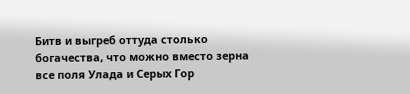Битв и выгреб оттуда столько богачества, что можно вместо зерна все поля Улада и Серых Гор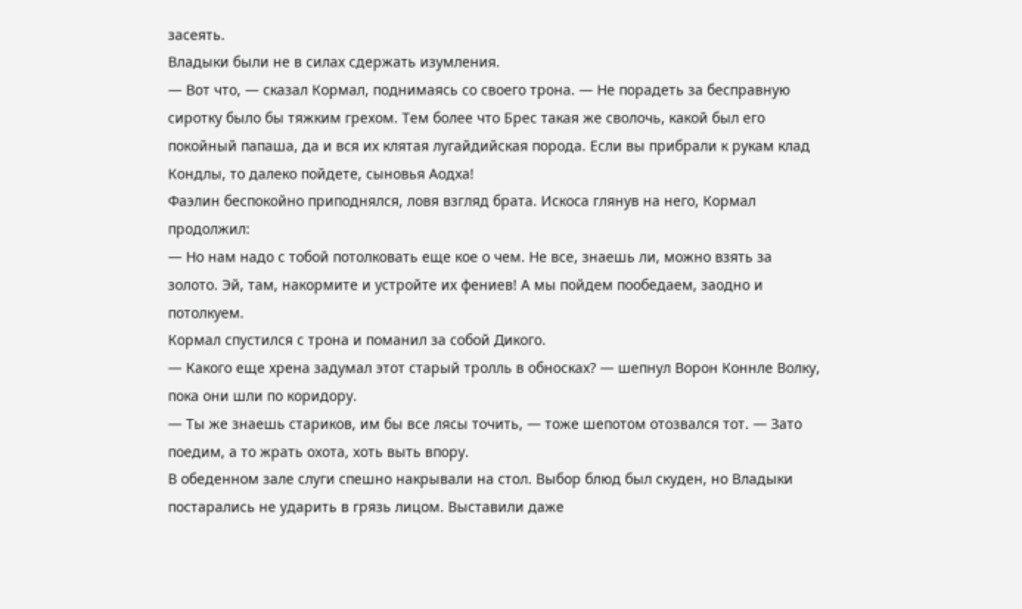засеять.
Владыки были не в силах сдержать изумления.
— Вот что, — сказал Кормал, поднимаясь со своего трона. — Не порадеть за бесправную сиротку было бы тяжким грехом. Тем более что Брес такая же сволочь, какой был его покойный папаша, да и вся их клятая лугайдийская порода. Если вы прибрали к рукам клад Кондлы, то далеко пойдете, сыновья Аодха!
Фаэлин беспокойно приподнялся, ловя взгляд брата. Искоса глянув на него, Кормал продолжил:
— Но нам надо с тобой потолковать еще кое о чем. Не все, знаешь ли, можно взять за золото. Эй, там, накормите и устройте их фениев! А мы пойдем пообедаем, заодно и потолкуем.
Кормал спустился с трона и поманил за собой Дикого.
— Какого еще хрена задумал этот старый тролль в обносках? — шепнул Ворон Коннле Волку, пока они шли по коридору.
— Ты же знаешь стариков, им бы все лясы точить, — тоже шепотом отозвался тот. — Зато поедим, а то жрать охота, хоть выть впору.
В обеденном зале слуги спешно накрывали на стол. Выбор блюд был скуден, но Владыки постарались не ударить в грязь лицом. Выставили даже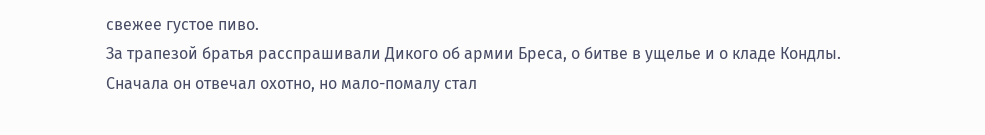свежее густое пиво.
За трапезой братья расспрашивали Дикого об армии Бреса, о битве в ущелье и о кладе Кондлы. Сначала он отвечал охотно, но мало-помалу стал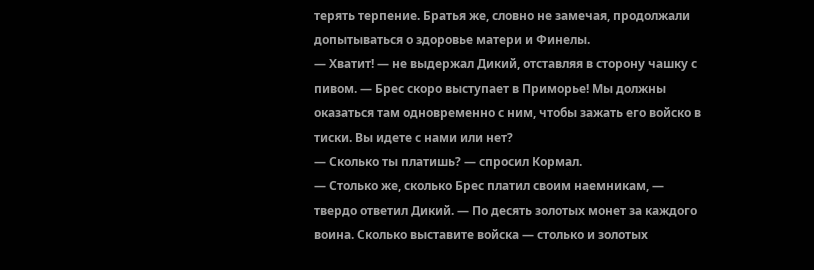терять терпение. Братья же, словно не замечая, продолжали допытываться о здоровье матери и Финелы.
— Хватит! — не выдержал Дикий, отставляя в сторону чашку с пивом. — Брес скоро выступает в Приморье! Мы должны оказаться там одновременно с ним, чтобы зажать его войско в тиски. Вы идете с нами или нет?
— Сколько ты платишь? — спросил Кормал.
— Столько же, сколько Брес платил своим наемникам, — твердо ответил Дикий. — По десять золотых монет за каждого воина. Сколько выставите войска — столько и золотых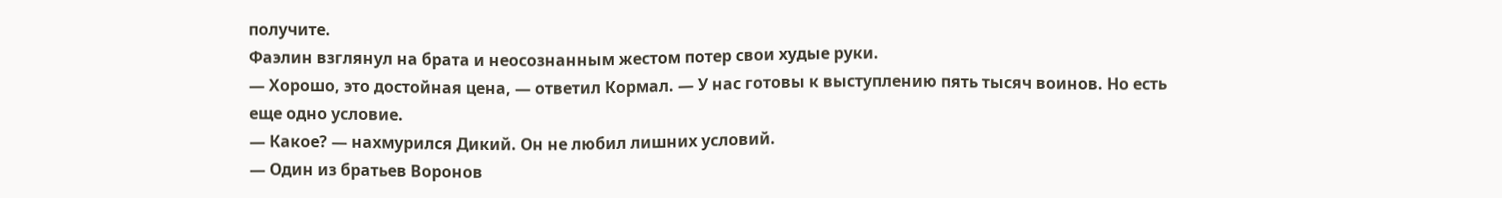получите.
Фаэлин взглянул на брата и неосознанным жестом потер свои худые руки.
— Хорошо, это достойная цена, — ответил Кормал. — У нас готовы к выступлению пять тысяч воинов. Но есть еще одно условие.
— Какое? — нахмурился Дикий. Он не любил лишних условий.
— Один из братьев Воронов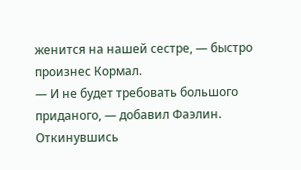женится на нашей сестре, — быстро произнес Кормал.
— И не будет требовать большого приданого, — добавил Фаэлин.
Откинувшись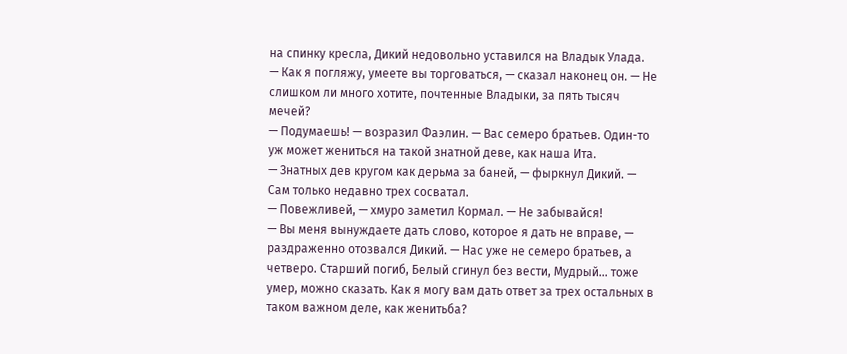на спинку кресла, Дикий недовольно уставился на Владык Улада.
— Как я погляжу, умеете вы торговаться, — сказал наконец он. — Не слишком ли много хотите, почтенные Владыки, за пять тысяч мечей?
— Подумаешь! — возразил Фаэлин. — Вас семеро братьев. Один-то уж может жениться на такой знатной деве, как наша Ита.
— Знатных дев кругом как дерьма за баней, — фыркнул Дикий. — Сам только недавно трех сосватал.
— Повежливей, — хмуро заметил Кормал. — Не забывайся!
— Вы меня вынуждаете дать слово, которое я дать не вправе, — раздраженно отозвался Дикий. — Нас уже не семеро братьев, а четверо. Старший погиб, Белый сгинул без вести, Мудрый… тоже умер, можно сказать. Как я могу вам дать ответ за трех остальных в таком важном деле, как женитьба?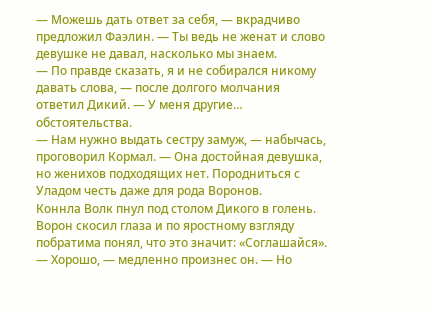— Можешь дать ответ за себя, — вкрадчиво предложил Фаэлин. — Ты ведь не женат и слово девушке не давал, насколько мы знаем.
— По правде сказать, я и не собирался никому давать слова, — после долгого молчания ответил Дикий. — У меня другие… обстоятельства.
— Нам нужно выдать сестру замуж, — набычась, проговорил Кормал. — Она достойная девушка, но женихов подходящих нет. Породниться с Уладом честь даже для рода Воронов.
Коннла Волк пнул под столом Дикого в голень. Ворон скосил глаза и по яростному взгляду побратима понял, что это значит: «Соглашайся».
— Хорошо, — медленно произнес он. — Но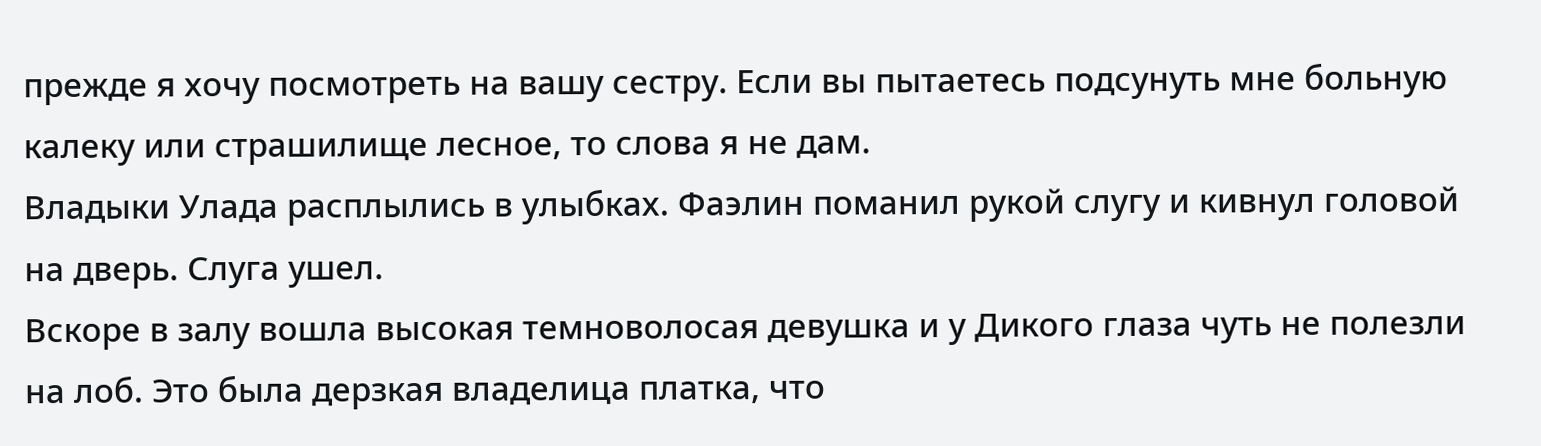прежде я хочу посмотреть на вашу сестру. Если вы пытаетесь подсунуть мне больную калеку или страшилище лесное, то слова я не дам.
Владыки Улада расплылись в улыбках. Фаэлин поманил рукой слугу и кивнул головой на дверь. Слуга ушел.
Вскоре в залу вошла высокая темноволосая девушка и у Дикого глаза чуть не полезли на лоб. Это была дерзкая владелица платка, что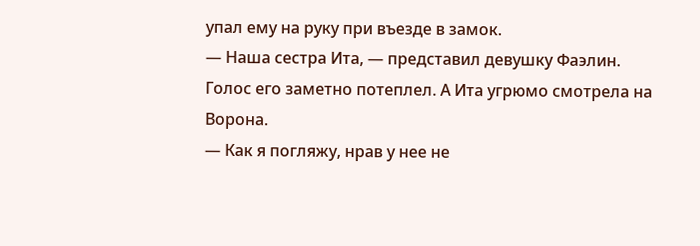упал ему на руку при въезде в замок.
— Наша сестра Ита, — представил девушку Фаэлин.
Голос его заметно потеплел. А Ита угрюмо смотрела на Ворона.
— Как я погляжу, нрав у нее не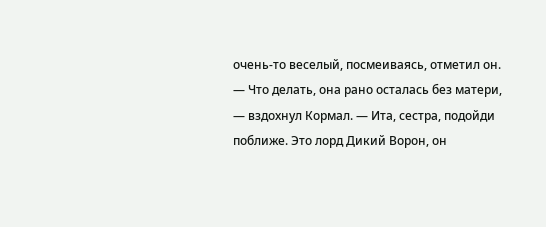очень-то веселый, посмеиваясь, отметил он.
— Что делать, она рано осталась без матери, — вздохнул Кормал. — Ита, сестра, подойди поближе. Это лорд Дикий Ворон, он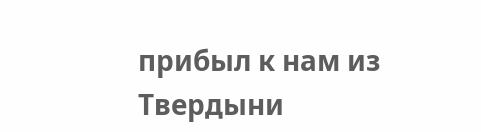прибыл к нам из Твердыни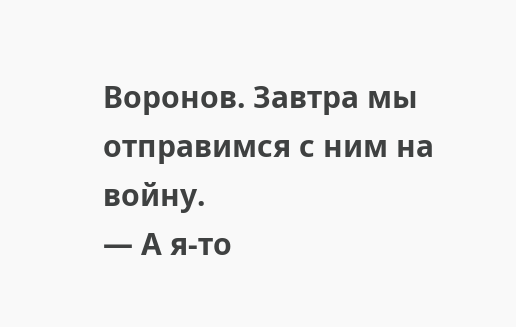Воронов. Завтра мы отправимся с ним на войну.
— А я-то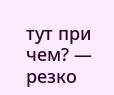тут при чем? — резко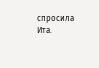спросила Ита.